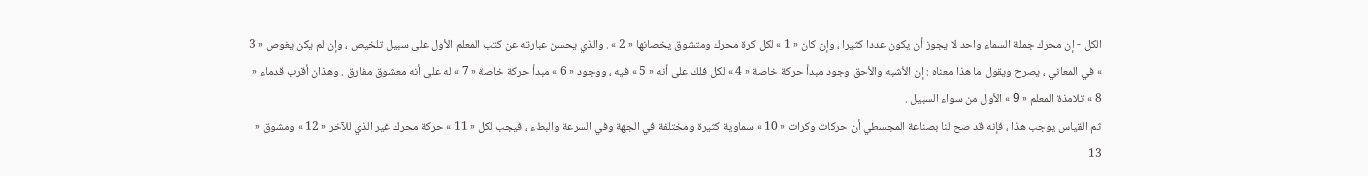الكل - إن محرك جملة السماء واحد لا يجوز أن يكون عددا كثيرا ، وإن كان « 1 » لكل كرة محرك ومتشوق يخصانها « 2 » . والذي يحسن عبارته عن كتب المعلم الأول على سبيل تلخيص ، وإن لم يكن يغوص « 3 » في المعاني ، يصرح ويقول ما هذا معناه : إن الأشبه والأحق وجود مبدأ حركة خاصة « 4 » لكل فلك على أنه « 5 » فيه ، ووجود « 6 » مبدأ حركة خاصة « 7 » له على أنه معشوق مفارق . وهذان أقرب قدماء « 8 » تلامذة المعلم « 9 » الأول من سواء السبيل .
ثم القياس يوجب هذا ، فإنه قد صح لنا بصناعة المجسطي أن حركات وكرات « 10 » سماوية كثيرة ومختلفة في الجهة وفي السرعة والبطء ، فيجب لكل « 11 » حركة محرك غير الذي للآخر « 12 » ومشوق « 13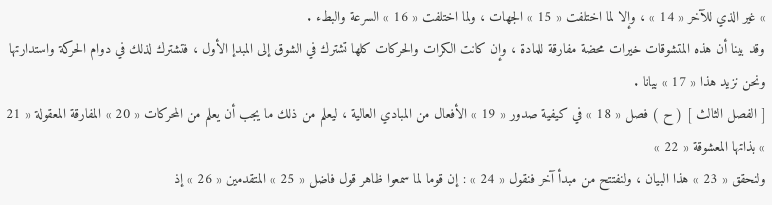» غير الذي للآخر « 14 » ، وإلا لما اختلفت « 15 » الجهات ، ولما اختلفت « 16 » السرعة والبطء .
وقد بينا أن هذه المتشوقات خيرات محضة مفارقة للمادة ، وإن كانت الكرات والحركات كلها تشترك في الشوق إلى المبدإ الأول ، فتشترك لذلك في دوام الحركة واستدارتها ونحن نزيد هذا « 17 » بيانا .
[ الفصل الثالث ] ( ح ) فصل « 18 » في كيفية صدور « 19 » الأفعال من المبادي العالية ، ليعلم من ذلك ما يجب أن يعلم من المحركات « 20 » المفارقة المعقولة « 21 » بذاتها المعشوقة « 22 »
ولنحقق « 23 » هذا البيان ، ولنفتتح من مبدأ آخر فنقول « 24 » : إن قوما لما سمعوا ظاهر قول فاضل « 25 » المتقدمين « 26 » إذ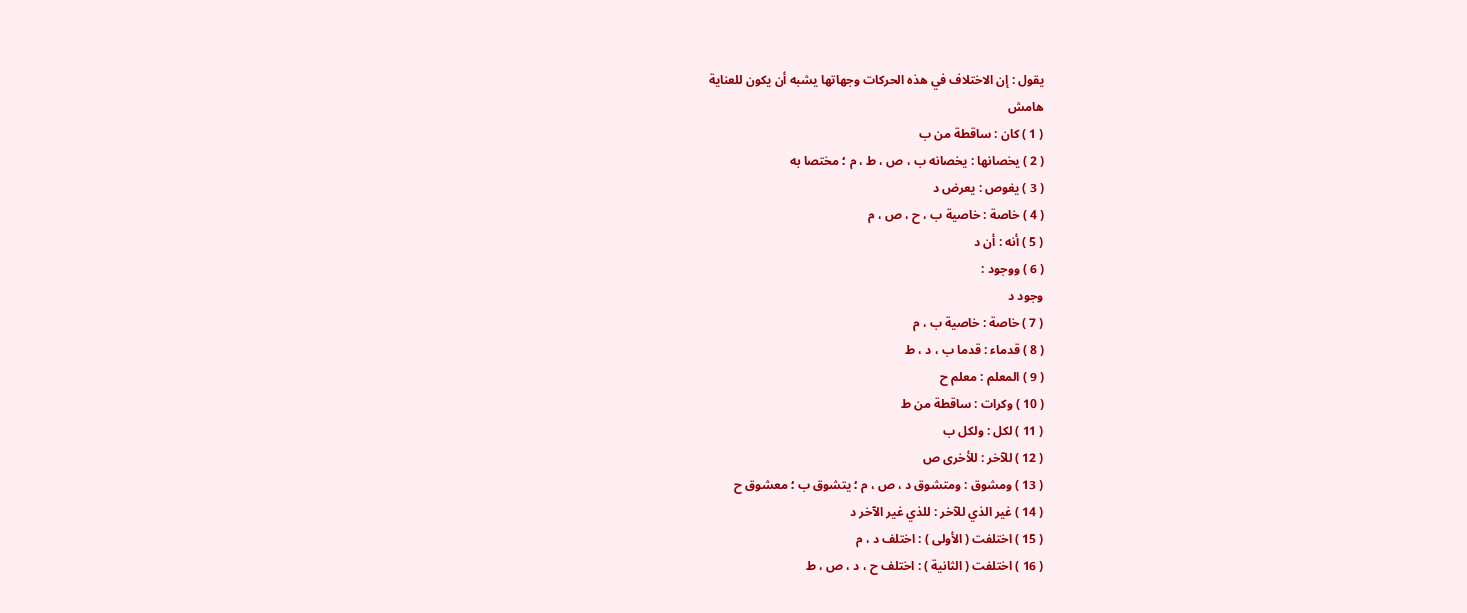يقول : إن الاختلاف في هذه الحركات وجهاتها يشبه أن يكون للعناية
هامش
( 1 ) كان : ساقطة من ب
( 2 ) يخصانها : يخصانه ب ، ص ، ط ، م ؛ مختصا به
( 3 ) يغوص : يعرض د
( 4 ) خاصة : خاصية ب ، ح ، ص ، م
( 5 ) أنه : أن د
( 6 ) ووجود :
وجود د
( 7 ) خاصة : خاصية ب ، م
( 8 ) قدماء : قدما ب ، د ، ط
( 9 ) المعلم : معلم ح
( 10 ) وكرات : ساقطة من ط
( 11 ) لكل : ولكل ب
( 12 ) للآخر : للأخرى ص
( 13 ) ومشوق : ومتشوق د ، ص ، م ؛ يتشوق ب ؛ معشوق ح
( 14 ) غير الذي للآخر : للذي غير الآخر د
( 15 ) اختلفت ( الأولى ) : اختلف د ، م
( 16 ) اختلفت ( الثانية ) : اختلف ح ، د ، ص ، ط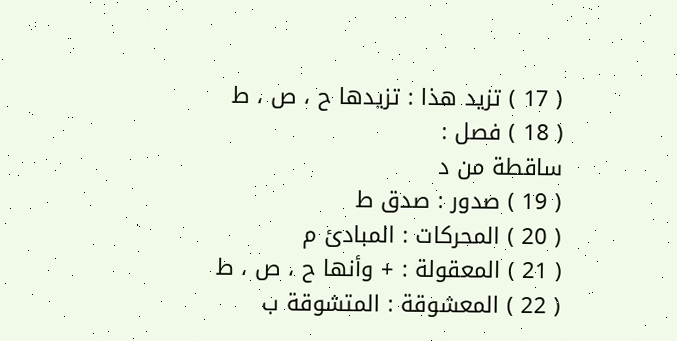( 17 ) تزيد هذا : تزيدها ح ، ص ، ط
( 18 ) فصل :
ساقطة من د
( 19 ) صدور : صدق ط
( 20 ) المحركات : المبادئ م
( 21 ) المعقولة : + وأنها ح ، ص ، ط
( 22 ) المعشوقة : المتشوقة ب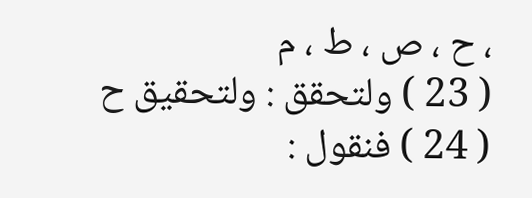، ح ، ص ، ط ، م
( 23 ) ولتحقق : ولتحقيق ح
( 24 ) فنقول :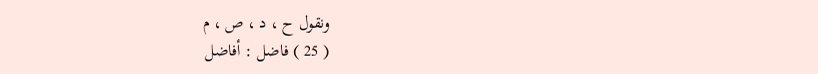ونقول ح ، د ، ص ، م
( 25 ) فاضل : أفاضل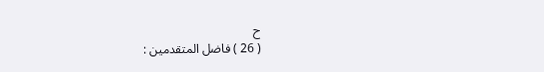ح
( 26 ) فاضل المتقدمين :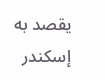يقصد به إسكندر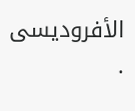الأفروديسى .